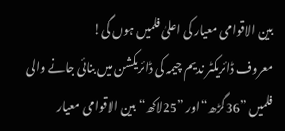بین الاقوامی معیار کی اعلیٰ فلمیں ہوں گی!
معروف ڈائریکٹر ندیم چیمہ کی ڈائریکشن میں بنائی جانے والی فلمیں ”36گڑھ“اور ”25لاکھ“ بین الاقوامی معیار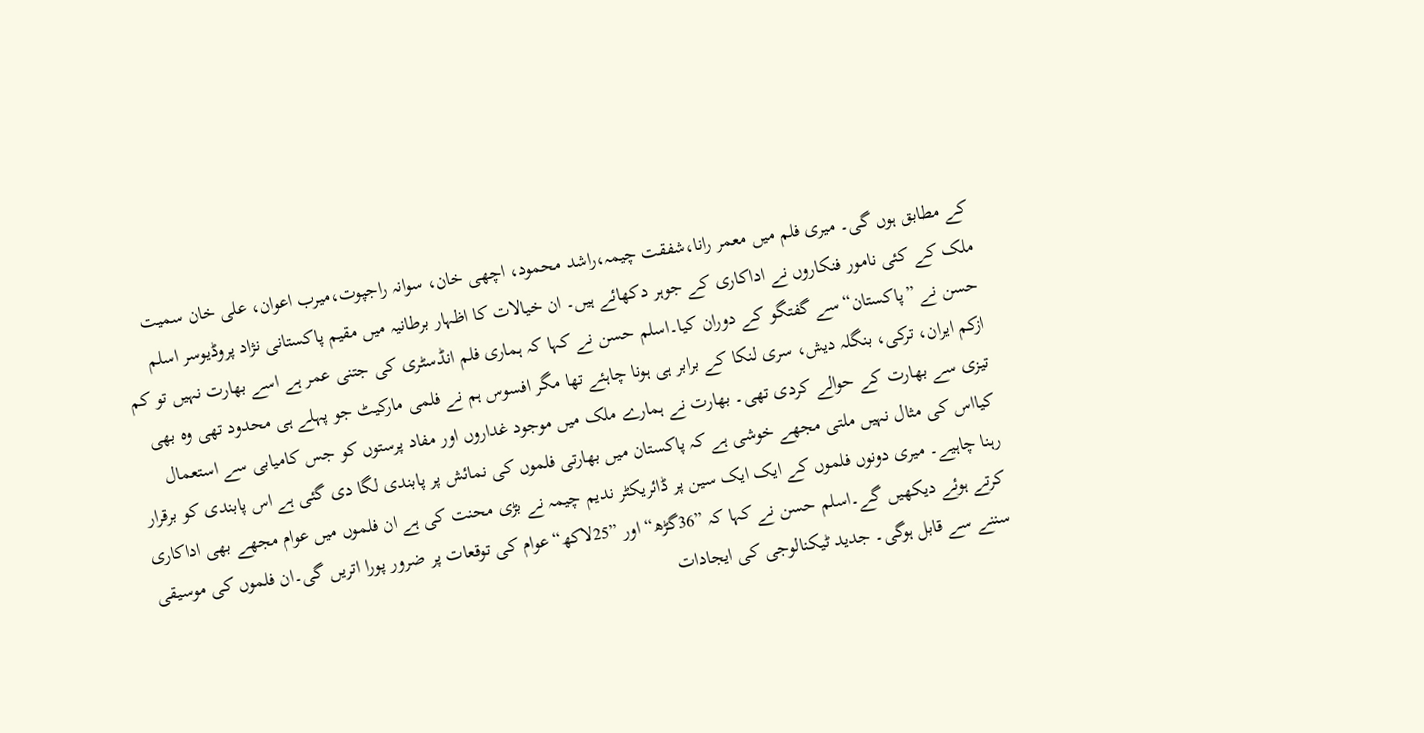کے مطابق ہوں گی۔ میری فلم میں معمر رانا،شفقت چیمہ،راشد محمود، اچھی خان، سوانہ راجپوت،میرب اعوان، علی خان سمیت ملک کے کئی نامور فنکاروں نے اداکاری کے جوہر دکھائے ہیں۔ ان خیالات کا اظہار برطانیہ میں مقیم پاکستانی نژاد پروڈیوسر اسلم حسن نے ”پاکستان“سے گفتگو کے دوران کیا۔اسلم حسن نے کہا کہ ہماری فلم انڈسٹری کی جتنی عمر ہے اسے بھارت نہیں تو کم ازکم ایران، ترکی، بنگلہ دیش، سری لنکا کے برابر ہی ہونا چاہئے تھا مگر افسوس ہم نے فلمی مارکیٹ جو پہلے ہی محدود تھی وہ بھی تیزی سے بھارت کے حوالے کردی تھی۔ بھارت نے ہمارے ملک میں موجود غداروں اور مفاد پرستوں کو جس کامیابی سے استعمال کیااس کی مثال نہیں ملتی مجھے خوشی ہے کہ پاکستان میں بھارتی فلموں کی نمائش پر پابندی لگا دی گئی ہے اس پابندی کو برقرار رہنا چاہیے۔ میری دونوں فلموں کے ایک ایک سین پر ڈائریکٹر ندیم چیمہ نے بڑی محنت کی ہے ان فلموں میں عوام مجھے بھی اداکاری کرتے ہوئے دیکھیں گے۔اسلم حسن نے کہا کہ ”36گڑھ“ اور ”25لاکھ“عوام کی توقعات پر ضرور پورا اتریں گی۔ان فلموں کی موسیقی سننے سے قابل ہوگی۔ جدید ٹیکنالوجی کی ایجادات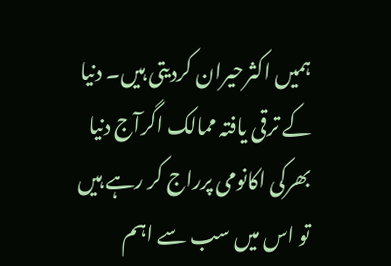ہمیں اکثرحیران کردیتی ہیں۔ دنیا کے ترقی یافتہ ممالک اگرآج دنیا بھرکی اکانومی پرراج کر رہے ہیں تو اس میں سب سے اہم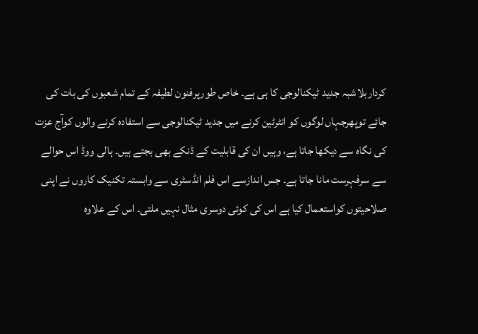کرداربلاشبہ جدید ٹیکنالوجی کا ہی ہے۔ خاص طورپرفنون لطیفہ کے تمام شعبوں کی بات کی جائے توپھرجہاں لوگوں کو انٹرٹین کرنے میں جدید ٹیکنالوجی سے استفادہ کرنے والوں کوآج عزت کی نگاہ سے دیکھا جاتا ہے، وہیں ان کی قابلیت کے ڈنکے بھی بجتے ہیں۔ ہالی ووڈ اس حوالے سے سرفہرست مانا جاتا ہے۔ جس اندازسے اس فلم انڈسٹری سے وابستہ تکنیک کاروں نے اپنی صلاحیتوں کواستعمال کیا ہے اس کی کوئی دوسری مثال نہیں ملتی۔ اس کے علاوہ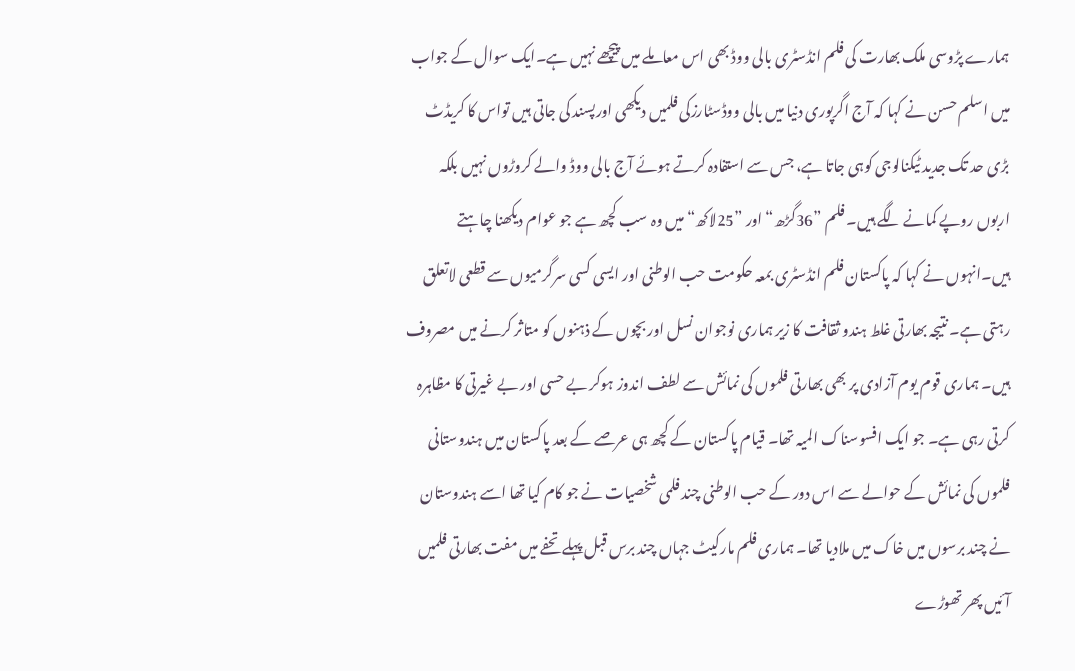ہمارے پڑوسی ملک بھارت کی فلم انڈسٹری بالی ووڈ بھی اس معاملے میں پیچھے نہیں ہے۔ایک سوال کے جواب میں اسلم حسن نے کہا کہ آج اگرپوری دنیا میں بالی ووڈسٹارزکی فلمیں دیکھی اورپسند کی جاتی ہیں تواس کا کریڈٹ بڑی حد تک جدید ٹیکنالوجی کوہی جاتا ہے، جس سے استفادہ کرتے ہوئے آج بالی ووڈ والے کروڑوں نہیں بلکہ اربوں روپے کمانے لگے ہیں۔ فلم ”36گڑھ“ اور ”25لاکھ“ میں وہ سب کچھ ہے جو عوام دیکھنا چاہتے ہیں۔انہوں نے کہا کہ پاکستان فلم انڈسٹری بمعہ حکومت حب الوطنی اور ایسی کسی سرگرمیوں سے قطعی لاتعلق رہتی ہے۔ نتیجہ بھارتی غلط ہندو ثقافت کا زیر ہماری نوجوان نسل اور بچوں کے ذہنوں کو متاثر کرنے میں مصروف ہیں۔ ہماری قوم یوم آزادی پر بھی بھارتی فلموں کی نمائش سے لطف اندوز ہوکر بے حسی اور بے غیرتی کا مظاہرہ کرتی رہی ہے۔ جو ایک افسوسناک المیہ تھا۔ قیام پاکستان کے کچھ ہی عرصے کے بعد پاکستان میں ہندوستانی فلموں کی نمائش کے حوالے سے اس دور کے حب الوطنی چند فلمی شخصیات نے جو کام کیا تھا اسے ہندوستان نے چند برسوں میں خاک میں ملادیا تھا۔ ہماری فلم مارکیٹ جہاں چند برس قبل پہلے تحفے میں مفت بھارتی فلمیں آئیں پھر تھوڑے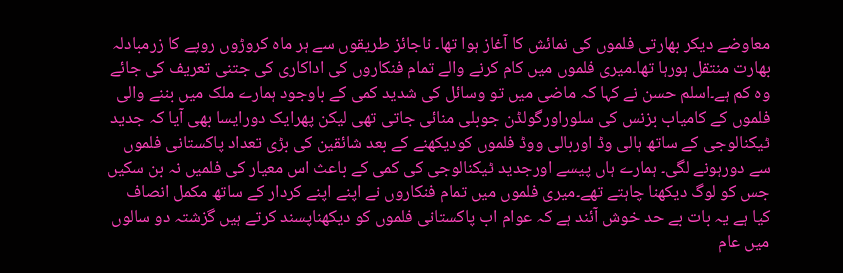معاوضے دیکر بھارتی فلموں کی نمائش کا آغاز ہوا تھا۔ ناجائز طریقوں سے ہر ماہ کروڑوں روپے کا زرمبادلہ بھارت منتقل ہورہا تھا۔میری فلموں میں کام کرنے والے تمام فنکاروں کی اداکاری کی جتنی تعریف کی جائے وہ کم ہے۔اسلم حسن نے کہا کہ ماضی میں تو وسائل کی شدید کمی کے باوجود ہمارے ملک میں بننے والی فلموں کے کامیاب بزنس کی سلوراورگولڈن جوبلی منائی جاتی تھی لیکن پھرایک دورایسا بھی آیا کہ جدید ٹیکنالوجی کے ساتھ ہالی وڈ اوربالی ووڈ فلموں کودیکھنے کے بعد شائقین کی بڑی تعداد پاکستانی فلموں سے دورہونے لگی۔ ہمارے ہاں پیسے اورجدید ٹیکنالوجی کی کمی کے باعث اس معیار کی فلمیں نہ بن سکیں جس کو لوگ دیکھنا چاہتے تھے۔میری فلموں میں تمام فنکاروں نے اپنے اپنے کردار کے ساتھ مکمل انصاف کیا ہے یہ بات بے حد خوش آئند ہے کہ عوام اب پاکستانی فلموں کو دیکھناپسند کرتے ہیں گزشتہ دو سالوں میں عام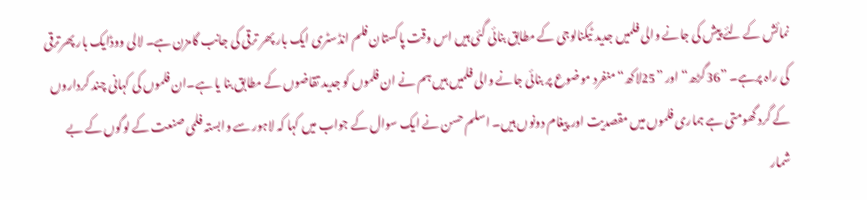نمائش کے لئے پیش کی جانے والی فلمیں جدید ٹیکنالوجی کے مطابق بنائی گئی ہیں اس وقت پاکستان فلم انڈسٹری ایک بار پھر ترقی کی جانب گامزن ہے۔ لالی ووڈایک بار پھرترقی کی راہ پرہے۔ ”36گڑھ“ اور ”25لاکھ“منفرد موضوع پر بنائی جانے والی فلمیں ہیں ہم نے ان فلموں کو جدید تقاضوں کے مطابق بنا یا ہے۔ان فلموں کی کہانی چند کرداروں کے گرد گھومتی ہے ہماری فلموں میں مقصدیت اور پیغام دونوں ہیں۔ اسلم حسن نے ایک سوال کے جواب میں کہا کہ لاہور سے وابستہ فلمی صنعت کے لوگوں کے بے شمار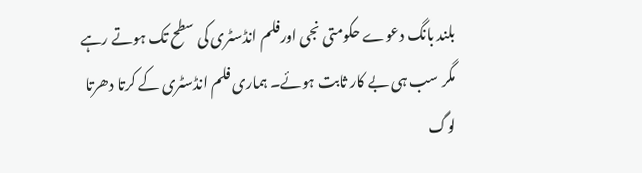بلند بانگ دعوے حکومتی نجی اورفلم انڈسٹری کی سطح تک ہوتے رہے مگر سب ہی بے کار ثابت ہوئے۔ ہماری فلم انڈسٹری کے کرتا دھرتا لوگ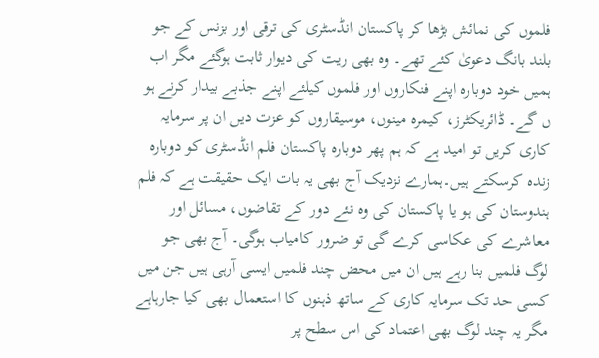فلموں کی نمائش بڑھا کر پاکستان انڈسٹری کی ترقی اور بزنس کے جو بلند بانگ دعویٰ کئے تھے۔ وہ بھی ریت کی دیوار ثابت ہوگئے مگر اب ہمیں خود دوبارہ اپنے فنکاروں اور فلموں کیلئے اپنے جذبے بیدار کرنے ہو ں گے۔ ڈائریکٹرز، کیمرہ مینوں، موسیقاروں کو عزت دیں ان پر سرمایہ کاری کریں تو امید ہے کہ ہم پھر دوبارہ پاکستان فلم انڈسٹری کو دوبارہ زندہ کرسکتے ہیں۔ہمارے نزدیک آج بھی یہ بات ایک حقیقت ہے کہ فلم ہندوستان کی ہو یا پاکستان کی وہ نئے دور کے تقاضوں، مسائل اور معاشرے کی عکاسی کرے گی تو ضرور کامیاب ہوگی۔ آج بھی جو لوگ فلمیں بنا رہے ہیں ان میں محض چند فلمیں ایسی آرہی ہیں جن میں کسی حد تک سرمایہ کاری کے ساتھ ذہنوں کا استعمال بھی کیا جارہاہے مگر یہ چند لوگ بھی اعتماد کی اس سطح پر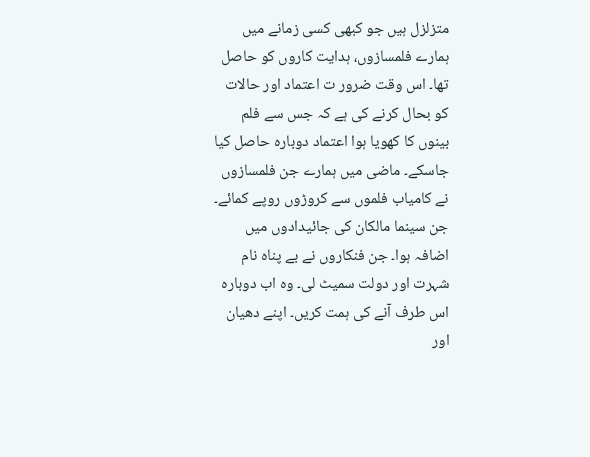متزلزل ہیں جو کبھی کسی زمانے میں ہمارے فلمسازوں، ہدایت کاروں کو حاصل تھا۔ اس وقت ضرور ت اعتماد اور حالات کو بحال کرنے کی ہے کہ جس سے فلم بینوں کا کھویا ہوا اعتماد دوبارہ حاصل کیا جاسکے۔ ماضی میں ہمارے جن فلمسازوں نے کامیاب فلموں سے کروڑوں روپے کمائے۔ جن سینما مالکان کی جائیدادوں میں اضافہ ہوا۔ جن فنکاروں نے بے پناہ نام شہرت اور دولت سمیٹ لی۔ وہ اب دوبارہ اس طرف آنے کی ہمت کریں۔ اپنے دھیان اور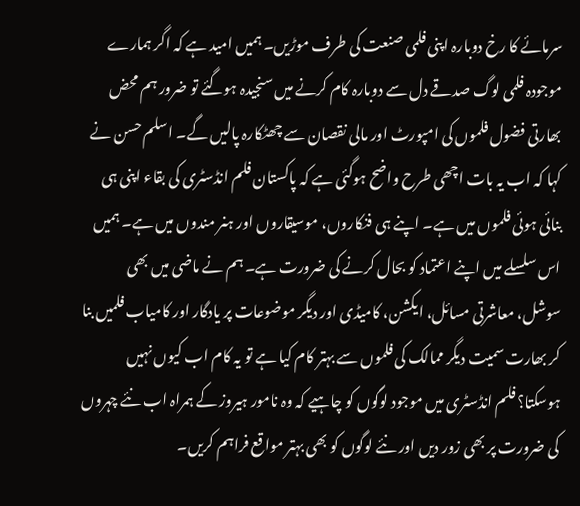سرمائے کا رخ دوبارہ اپنی فلمی صنعت کی طرف موڑیں۔ ہمیں امید ہے کہ اگر ہمارے موجودہ فلمی لوگ صدقے دل سے دوبارہ کام کرنے میں سنجیدہ ہوگئے تو ضرور ہم محض بھارتی فضول فلموں کی امپورٹ اور مالی نقصان سے چھٹکارہ پالیں گے۔ اسلم حسن نے کہا کہ اب یہ بات اچھی طرح واضح ہوگئی ہے کہ پاکستان فلم انڈسٹری کی بقاء اپنی ہی بنائی ہوئی فلموں میں ہے۔ اپنے ہی فنکاروں، موسیقاروں اور ہنر مندوں میں ہے۔ ہمیں اس سلسلے میں اپنے اعتماد کو بحال کرنے کی ضرورت ہے۔ ہم نے ماضی میں بھی سوشل، معاشرتی مسائل، ایکشن، کامیڈی اور دیگر موضوعات پر یادگار اور کامیاب فلمیں بنا کر بھارت سمیت دیگر ممالک کی فلموں سے بہتر کام کیا ہے تو یہ کام اب کیوں نہیں ہوسکتا؟ فلم انڈسٹری میں موجود لوگوں کو چاہیے کہ وہ نامور ہیروز کے ہمراہ اب نئے چہروں کی ضرورت پر بھی زور دیں اور نئے لوگوں کو بھی بہتر مواقع فراہم کریں۔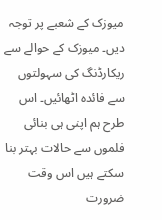میوزک کے شعبے پر توجہ دیں۔ میوزک کے حوالے سے ریکارڈنگ کی سہولتوں سے فائدہ اٹھائیں۔ اس طرح ہم اپنی ہی بنائی فلموں سے حالات بہتر بنا سکتے ہیں اس وقت ضرورت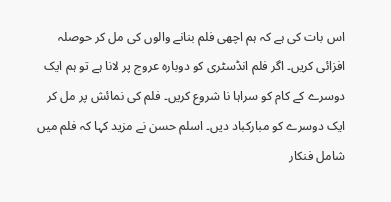اس بات کی ہے کہ ہم اچھی فلم بنانے والوں کی مل کر حوصلہ افزائی کریں۔ اگر فلم انڈسٹری کو دوبارہ عروج پر لانا ہے تو ہم ایک دوسرے کے کام کو سراہا نا شروع کریں۔ فلم کی نمائش پر مل کر ایک دوسرے کو مبارکباد دیں۔ اسلم حسن نے مزید کہا کہ فلم میں شامل فنکار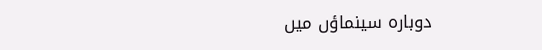دوبارہ سینماؤں میں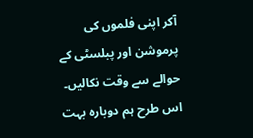آکر اپنی فلموں کی پرموشن اور پبلسٹی کے حوالے سے وقت نکالیں۔ اس طرح ہم دوبارہ بہت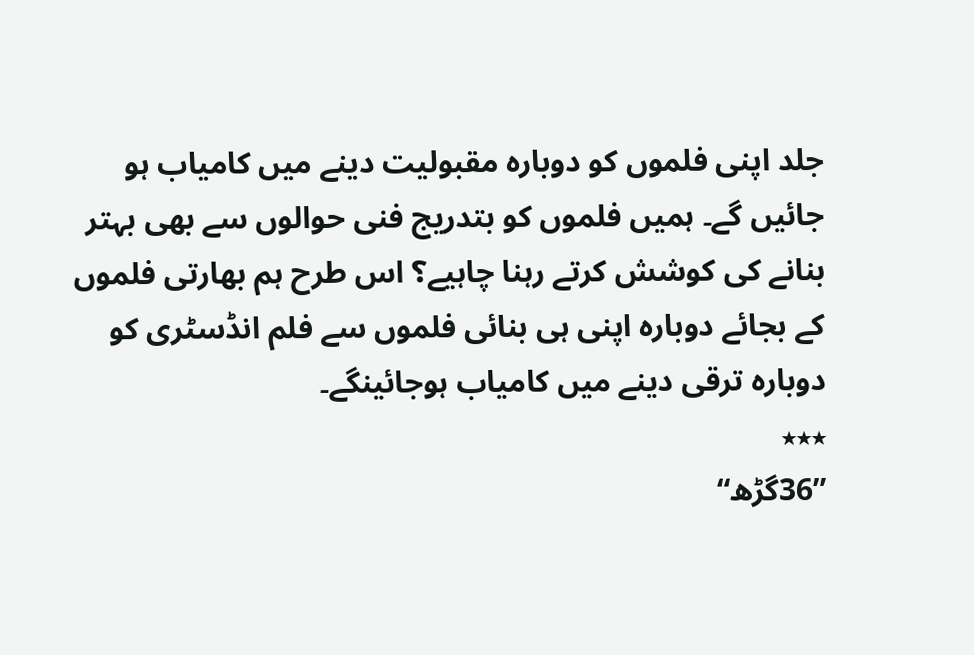جلد اپنی فلموں کو دوبارہ مقبولیت دینے میں کامیاب ہو جائیں گے۔ ہمیں فلموں کو بتدریج فنی حوالوں سے بھی بہتر بنانے کی کوشش کرتے رہنا چاہیے؟ اس طرح ہم بھارتی فلموں کے بجائے دوبارہ اپنی ہی بنائی فلموں سے فلم انڈسٹری کو دوبارہ ترقی دینے میں کامیاب ہوجائینگے۔
٭٭٭
”36گڑھ“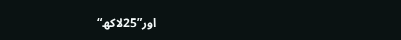اور”25لاکھ“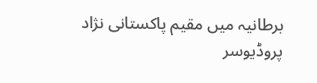برطانیہ میں مقیم پاکستانی نژاد پروڈیوسر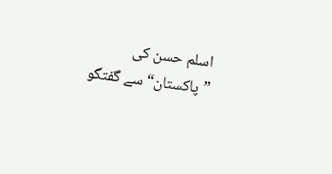اسلم حسن کی ”پاکستان“ سے گفتگو